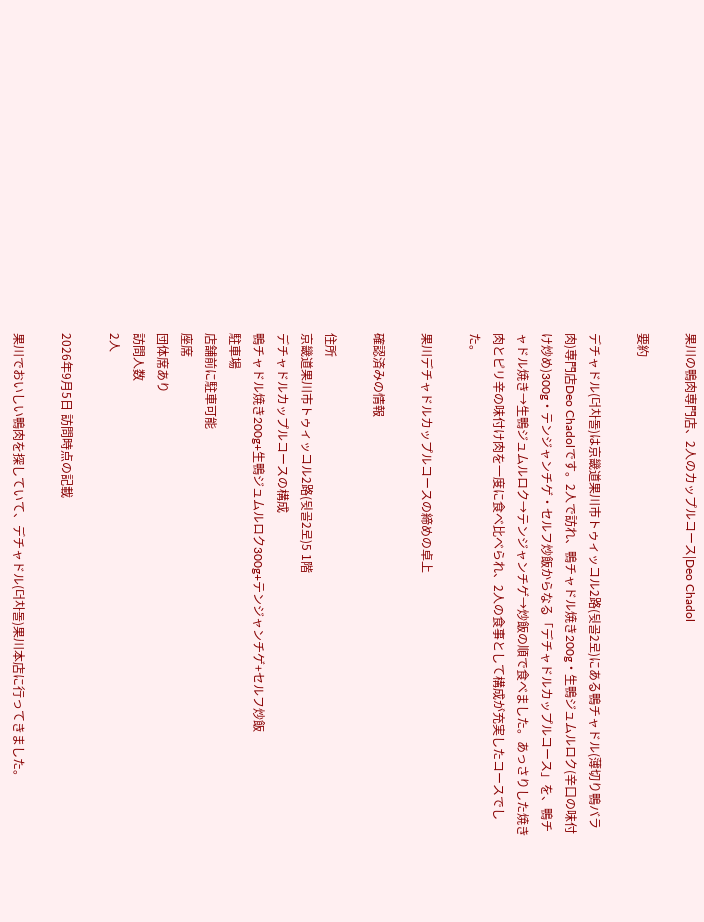果川の鴨肉専門店、2人のカップルコース|Deo Chadol

要約

デチャドル(더차돌)は京畿道果川市トゥィッコル2路(뒷골2로)にある鴨チャドル(薄切り鴨バラ肉)専門店Deo Chadolです。2人で訪れ、鴨チャドル焼き200g・生鴨ジュムルロク(辛口の味付け炒め)300g・テンジャンチゲ・セルフ炒飯からなる「デチャドルカップルコース」を、鴨チャドル焼き→生鴨ジュムルロク→テンジャンチゲ→炒飯の順で食べました。あっさりした焼き肉とピリ辛の味付け肉を一度に食べ比べられ、2人の食事として構成が充実したコースでした。

果川デチャドルカップルコースの締めの卓上

確認済みの情報

住所
京畿道果川市トゥィッコル2路(뒷골2로)5 1階
デチャドルカップルコースの構成
鴨チャドル焼き200g+生鴨ジュムルロク300g+テンジャンチゲ+セルフ炒飯
駐車場
店舗前に駐車可能
座席
団体席あり
訪問人数
2人

2026年9月5日 訪問時点の記載

果川でおいしい鴨肉を探していて、デチャドル(더차돌)果川本店に行ってきました。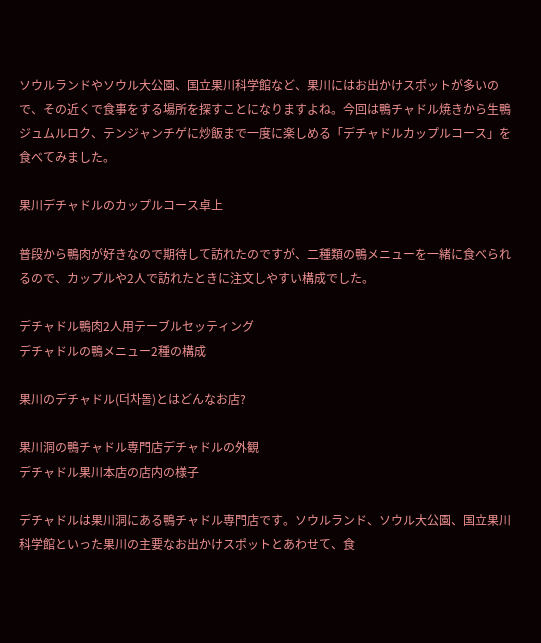ソウルランドやソウル大公園、国立果川科学館など、果川にはお出かけスポットが多いので、その近くで食事をする場所を探すことになりますよね。今回は鴨チャドル焼きから生鴨ジュムルロク、テンジャンチゲに炒飯まで一度に楽しめる「デチャドルカップルコース」を食べてみました。

果川デチャドルのカップルコース卓上

普段から鴨肉が好きなので期待して訪れたのですが、二種類の鴨メニューを一緒に食べられるので、カップルや2人で訪れたときに注文しやすい構成でした。

デチャドル鴨肉2人用テーブルセッティング
デチャドルの鴨メニュー2種の構成

果川のデチャドル(더차돌)とはどんなお店?

果川洞の鴨チャドル専門店デチャドルの外観
デチャドル果川本店の店内の様子

デチャドルは果川洞にある鴨チャドル専門店です。ソウルランド、ソウル大公園、国立果川科学館といった果川の主要なお出かけスポットとあわせて、食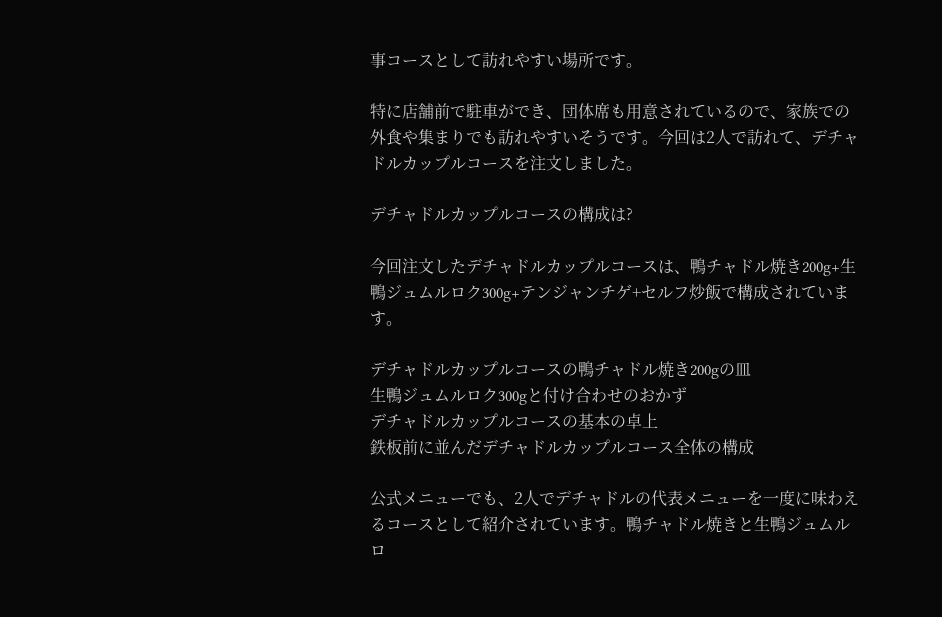事コースとして訪れやすい場所です。

特に店舗前で駐車ができ、団体席も用意されているので、家族での外食や集まりでも訪れやすいそうです。今回は2人で訪れて、デチャドルカップルコースを注文しました。

デチャドルカップルコースの構成は?

今回注文したデチャドルカップルコースは、鴨チャドル焼き200g+生鴨ジュムルロク300g+テンジャンチゲ+セルフ炒飯で構成されています。

デチャドルカップルコースの鴨チャドル焼き200gの皿
生鴨ジュムルロク300gと付け合わせのおかず
デチャドルカップルコースの基本の卓上
鉄板前に並んだデチャドルカップルコース全体の構成

公式メニューでも、2人でデチャドルの代表メニューを一度に味わえるコースとして紹介されています。鴨チャドル焼きと生鴨ジュムルロ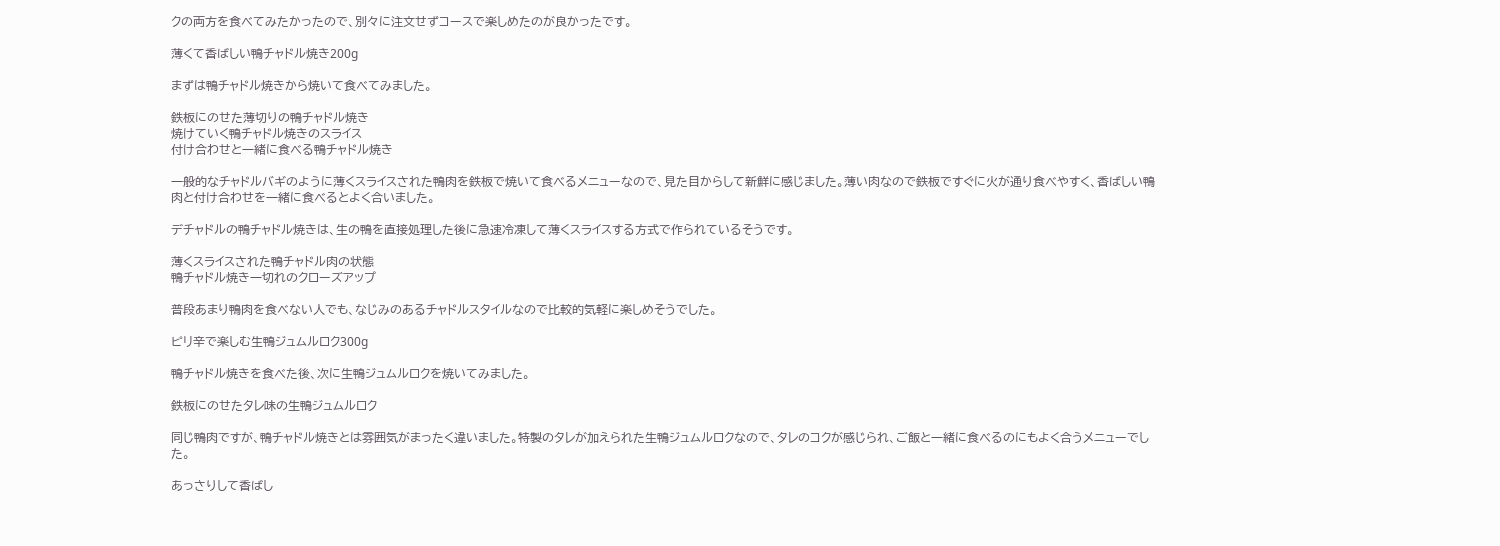クの両方を食べてみたかったので、別々に注文せずコースで楽しめたのが良かったです。

薄くて香ばしい鴨チャドル焼き200g

まずは鴨チャドル焼きから焼いて食べてみました。

鉄板にのせた薄切りの鴨チャドル焼き
焼けていく鴨チャドル焼きのスライス
付け合わせと一緒に食べる鴨チャドル焼き

一般的なチャドルバギのように薄くスライスされた鴨肉を鉄板で焼いて食べるメニューなので、見た目からして新鮮に感じました。薄い肉なので鉄板ですぐに火が通り食べやすく、香ばしい鴨肉と付け合わせを一緒に食べるとよく合いました。

デチャドルの鴨チャドル焼きは、生の鴨を直接処理した後に急速冷凍して薄くスライスする方式で作られているそうです。

薄くスライスされた鴨チャドル肉の状態
鴨チャドル焼き一切れのクローズアップ

普段あまり鴨肉を食べない人でも、なじみのあるチャドルスタイルなので比較的気軽に楽しめそうでした。

ピリ辛で楽しむ生鴨ジュムルロク300g

鴨チャドル焼きを食べた後、次に生鴨ジュムルロクを焼いてみました。

鉄板にのせたタレ味の生鴨ジュムルロク

同じ鴨肉ですが、鴨チャドル焼きとは雰囲気がまったく違いました。特製のタレが加えられた生鴨ジュムルロクなので、タレのコクが感じられ、ご飯と一緒に食べるのにもよく合うメニューでした。

あっさりして香ばし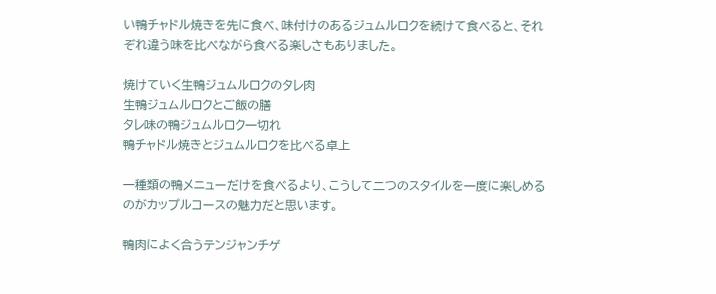い鴨チャドル焼きを先に食べ、味付けのあるジュムルロクを続けて食べると、それぞれ違う味を比べながら食べる楽しさもありました。

焼けていく生鴨ジュムルロクのタレ肉
生鴨ジュムルロクとご飯の膳
タレ味の鴨ジュムルロク一切れ
鴨チャドル焼きとジュムルロクを比べる卓上

一種類の鴨メニューだけを食べるより、こうして二つのスタイルを一度に楽しめるのがカップルコースの魅力だと思います。

鴨肉によく合うテンジャンチゲ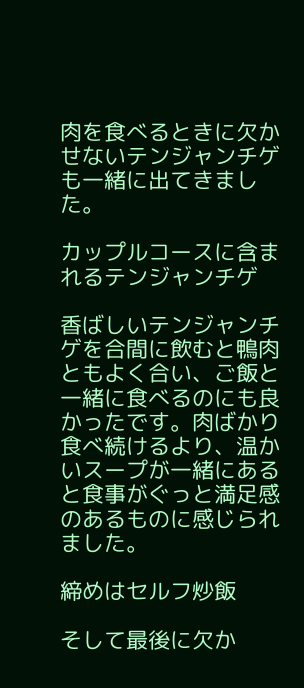肉を食べるときに欠かせないテンジャンチゲも一緒に出てきました。

カップルコースに含まれるテンジャンチゲ

香ばしいテンジャンチゲを合間に飲むと鴨肉ともよく合い、ご飯と一緒に食べるのにも良かったです。肉ばかり食べ続けるより、温かいスープが一緒にあると食事がぐっと満足感のあるものに感じられました。

締めはセルフ炒飯

そして最後に欠か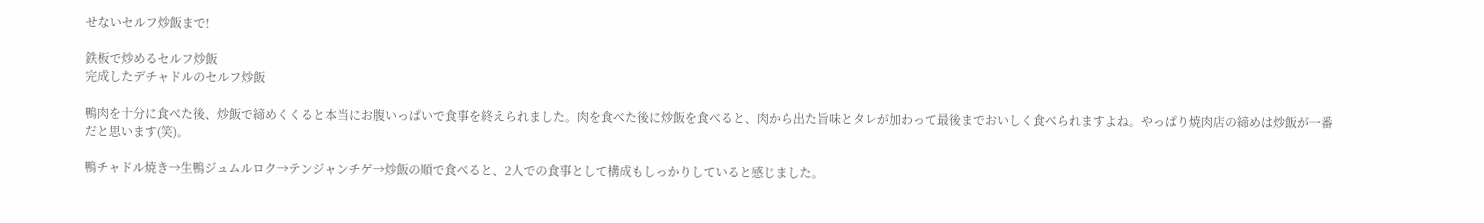せないセルフ炒飯まで!

鉄板で炒めるセルフ炒飯
完成したデチャドルのセルフ炒飯

鴨肉を十分に食べた後、炒飯で締めくくると本当にお腹いっぱいで食事を終えられました。肉を食べた後に炒飯を食べると、肉から出た旨味とタレが加わって最後までおいしく食べられますよね。やっぱり焼肉店の締めは炒飯が一番だと思います(笑)。

鴨チャドル焼き→生鴨ジュムルロク→テンジャンチゲ→炒飯の順で食べると、2人での食事として構成もしっかりしていると感じました。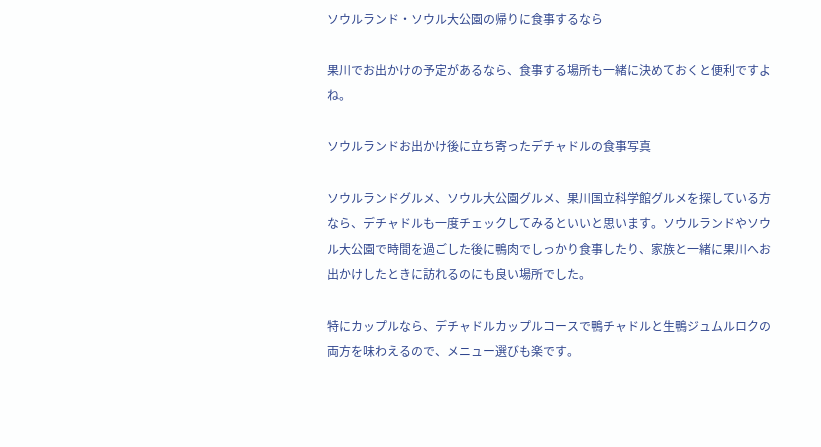ソウルランド・ソウル大公園の帰りに食事するなら

果川でお出かけの予定があるなら、食事する場所も一緒に決めておくと便利ですよね。

ソウルランドお出かけ後に立ち寄ったデチャドルの食事写真

ソウルランドグルメ、ソウル大公園グルメ、果川国立科学館グルメを探している方なら、デチャドルも一度チェックしてみるといいと思います。ソウルランドやソウル大公園で時間を過ごした後に鴨肉でしっかり食事したり、家族と一緒に果川へお出かけしたときに訪れるのにも良い場所でした。

特にカップルなら、デチャドルカップルコースで鴨チャドルと生鴨ジュムルロクの両方を味わえるので、メニュー選びも楽です。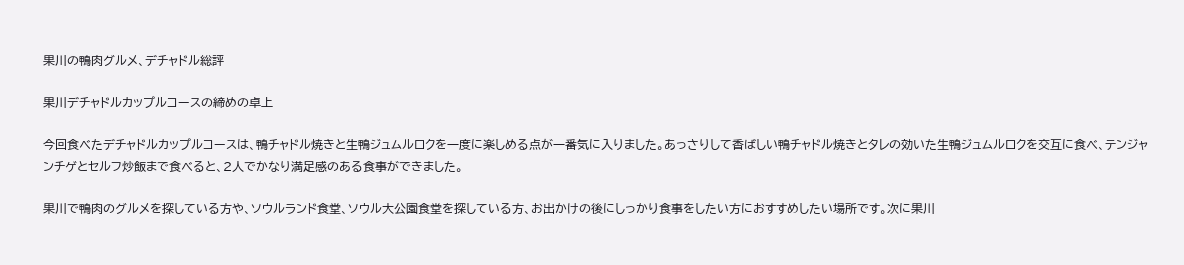果川の鴨肉グルメ、デチャドル総評

果川デチャドルカップルコースの締めの卓上

今回食べたデチャドルカップルコースは、鴨チャドル焼きと生鴨ジュムルロクを一度に楽しめる点が一番気に入りました。あっさりして香ばしい鴨チャドル焼きとタレの効いた生鴨ジュムルロクを交互に食べ、テンジャンチゲとセルフ炒飯まで食べると、2人でかなり満足感のある食事ができました。

果川で鴨肉のグルメを探している方や、ソウルランド食堂、ソウル大公園食堂を探している方、お出かけの後にしっかり食事をしたい方におすすめしたい場所です。次に果川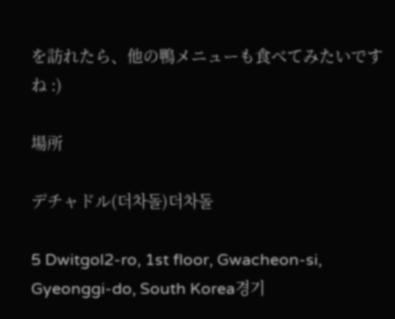を訪れたら、他の鴨メニューも食べてみたいですね :)

場所

デチャドル(더차돌)더차돌

5 Dwitgol2-ro, 1st floor, Gwacheon-si, Gyeonggi-do, South Korea경기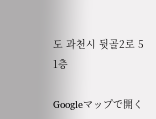도 과천시 뒷골2로 5 1층

Googleマップで開く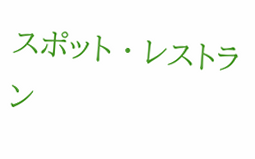スポット · レストラン